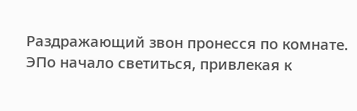Раздражающий звон пронесся по комнате. ЭПо начало светиться, привлекая к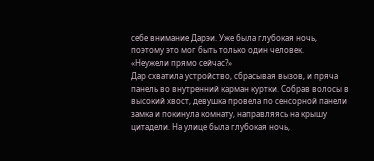себе внимание Дарэи. Уже была глубокая ночь, поэтому это мог быть только один человек.
«Неужели прямо сейчас?»
Дар схватила устройство, сбрасывая вызов, и пряча панель во внутренний карман куртки. Собрав волосы в высокий хвост, девушка провела по сенсорной панели замка и покинула комнату, направляясь на крышу цитадели. На улице была глубокая ночь,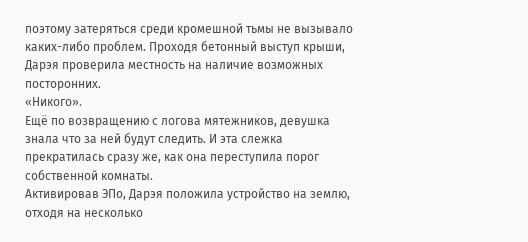поэтому затеряться среди кромешной тьмы не вызывало каких-либо проблем. Проходя бетонный выступ крыши, Дарэя проверила местность на наличие возможных посторонних.
«Никого».
Ещё по возвращению с логова мятежников, девушка знала что за ней будут следить. И эта слежка прекратилась сразу же, как она переступила порог собственной комнаты.
Активировав ЭПо, Дарэя положила устройство на землю, отходя на несколько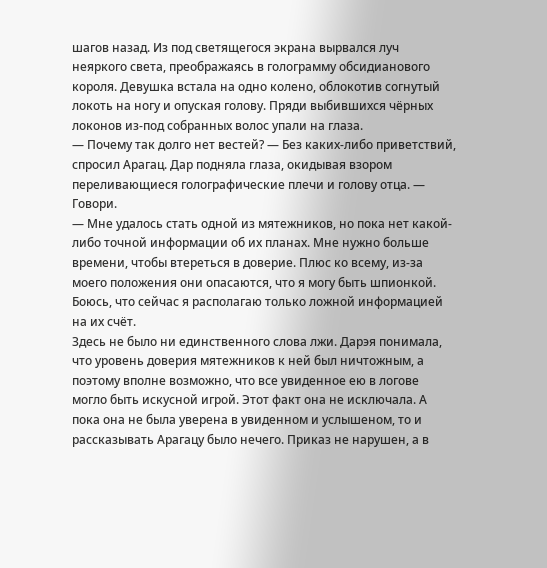шагов назад. Из под светящегося экрана вырвался луч неяркого света, преображаясь в голограмму обсидианового короля. Девушка встала на одно колено, облокотив согнутый локоть на ногу и опуская голову. Пряди выбившихся чёрных локонов из-под собранных волос упали на глаза.
— Почему так долго нет вестей? — Без каких-либо приветствий, спросил Арагац. Дар подняла глаза, окидывая взором переливающиеся голографические плечи и голову отца. — Говори.
— Мне удалось стать одной из мятежников, но пока нет какой-либо точной информации об их планах. Мне нужно больше времени, чтобы втереться в доверие. Плюс ко всему, из-за моего положения они опасаются, что я могу быть шпионкой. Боюсь, что сейчас я располагаю только ложной информацией на их счёт.
Здесь не было ни единственного слова лжи. Дарэя понимала, что уровень доверия мятежников к ней был ничтожным, а поэтому вполне возможно, что все увиденное ею в логове могло быть искусной игрой. Этот факт она не исключала. А пока она не была уверена в увиденном и услышеном, то и рассказывать Арагацу было нечего. Приказ не нарушен, а в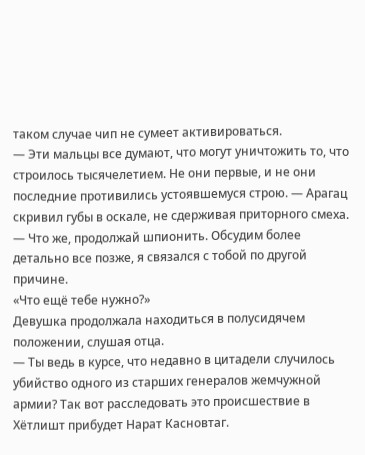таком случае чип не сумеет активироваться.
— Эти мальцы все думают, что могут уничтожить то, что строилось тысячелетием. Не они первые, и не они последние противились устоявшемуся строю. — Арагац скривил губы в оскале, не сдерживая приторного смеха. — Что же, продолжай шпионить. Обсудим более детально все позже, я связался с тобой по другой причине.
«Что ещё тебе нужно?»
Девушка продолжала находиться в полусидячем положении, слушая отца.
— Ты ведь в курсе, что недавно в цитадели случилось убийство одного из старших генералов жемчужной армии? Так вот расследовать это происшествие в Хётлишт прибудет Нарат Касновтаг.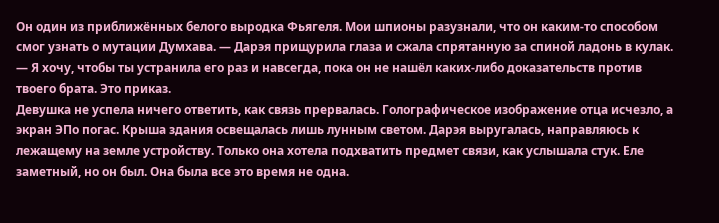Он один из приближённых белого выродка Фьягеля. Мои шпионы разузнали, что он каким-то способом смог узнать о мутации Думхава. — Дарэя прищурила глаза и сжала спрятанную за спиной ладонь в кулак. — Я хочу, чтобы ты устранила его раз и навсегда, пока он не нашёл каких-либо доказательств против твоего брата. Это приказ.
Девушка не успела ничего ответить, как связь прервалась. Голографическое изображение отца исчезло, а экран ЭПо погас. Крыша здания освещалась лишь лунным светом. Дарэя выругалась, направляюсь к лежащему на земле устройству. Только она хотела подхватить предмет связи, как услышала стук. Еле заметный, но он был. Она была все это время не одна.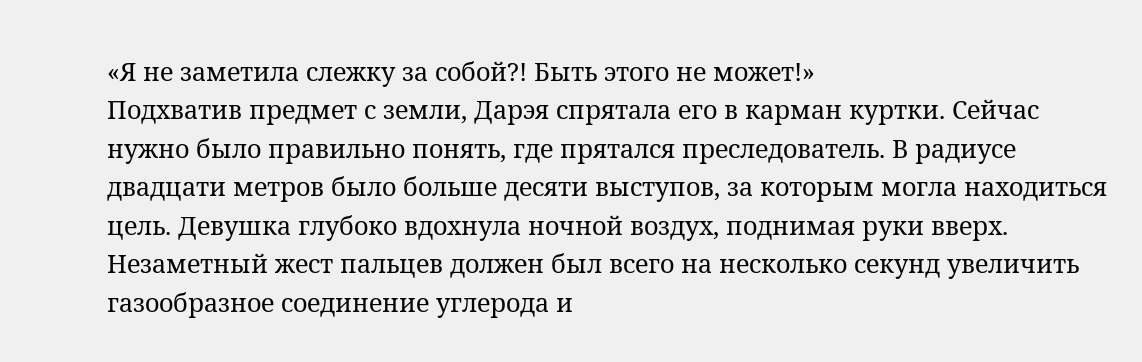«Я не заметила слежку за собой?! Быть этого не может!»
Подхватив предмет с земли, Дарэя спрятала его в карман куртки. Сейчас нужно было правильно понять, где прятался преследователь. В радиусе двадцати метров было больше десяти выступов, за которым могла находиться цель. Девушка глубоко вдохнула ночной воздух, поднимая руки вверх. Незаметный жест пальцев должен был всего на несколько секунд увеличить газообразное соединение углерода и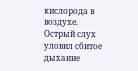кислорода в воздухе. Острый слух уловил сбитое дыхание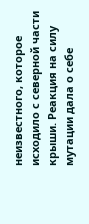неизвестного, которое исходило с северной части крыши. Реакция на силу мутации дала о себе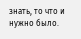знать, то что и нужно было.